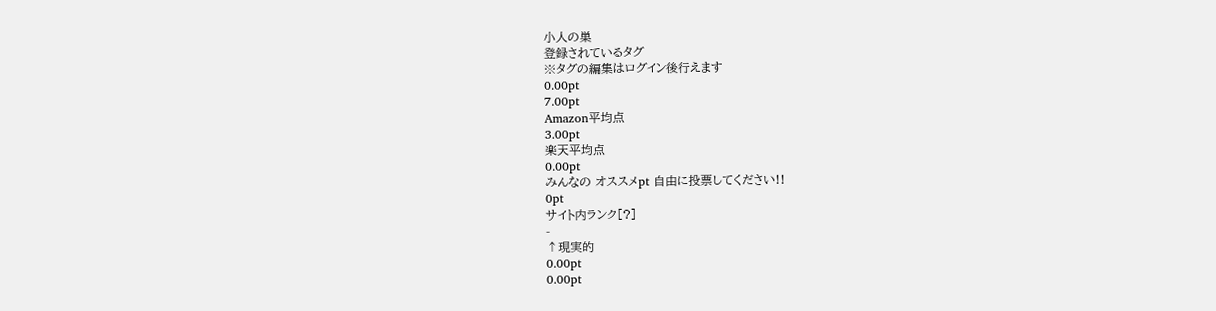小人の巣
登録されているタグ
※タグの編集はログイン後行えます
0.00pt
7.00pt
Amazon平均点
3.00pt
楽天平均点
0.00pt
みんなの オススメpt 自由に投票してください!!
0pt
サイト内ランク[?]
-
↑現実的
0.00pt
0.00pt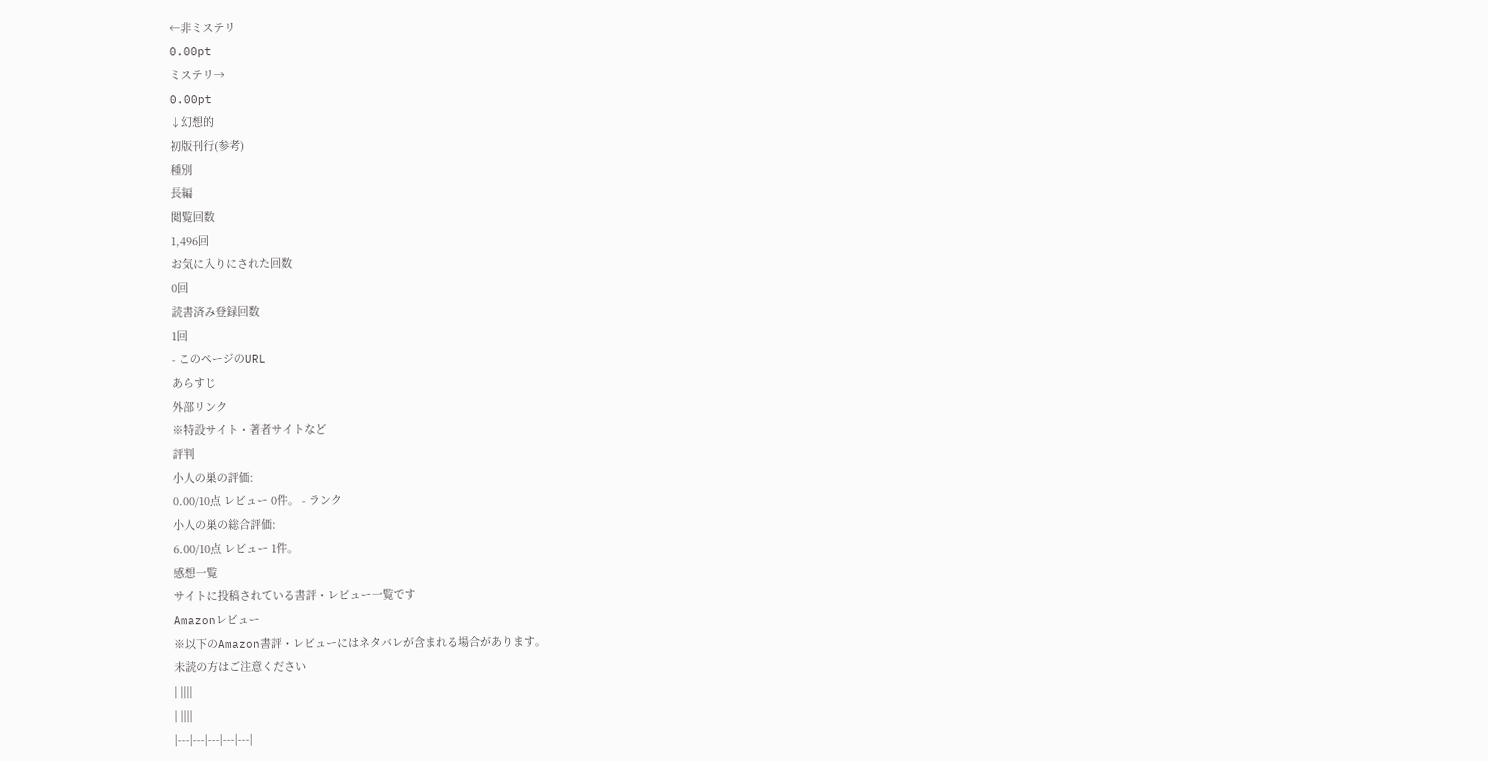←非ミステリ
0.00pt
ミステリ→
0.00pt
↓幻想的
初版刊行(参考)
種別
長編
閲覧回数
1,496回
お気に入りにされた回数
0回
読書済み登録回数
1回
- このページのURL
あらすじ
外部リンク
※特設サイト・著者サイトなど
評判
小人の巣の評価:
0.00/10点 レビュー 0件。 - ランク
小人の巣の総合評価:
6.00/10点 レビュー 1件。
感想一覧
サイトに投稿されている書評・レビュー一覧です
Amazonレビュー
※以下のAmazon書評・レビューにはネタバレが含まれる場合があります。
未読の方はご注意ください
| ||||
| ||||
|---|---|---|---|---|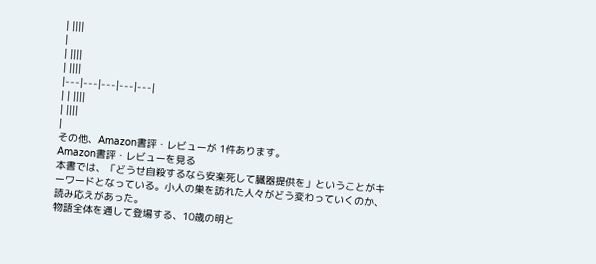| ||||
|
| ||||
| ||||
|---|---|---|---|---|
| | ||||
| ||||
|
その他、Amazon書評・レビューが 1件あります。
Amazon書評・レビューを見る
本書では、「どうせ自殺するなら安楽死して臓器提供を」ということがキーワードとなっている。小人の巣を訪れた人々がどう変わっていくのか、読み応えがあった。
物語全体を通して登場する、10歳の明と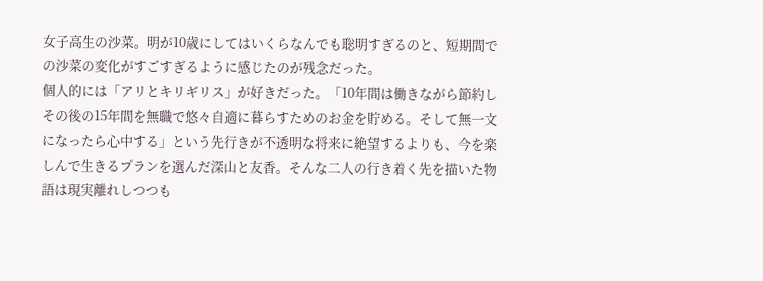女子高生の沙菜。明が10歳にしてはいくらなんでも聡明すぎるのと、短期間での沙菜の変化がすごすぎるように感じたのが残念だった。
個人的には「アリとキリギリス」が好きだった。「10年間は働きながら節約しその後の15年間を無職で悠々自適に暮らすためのお金を貯める。そして無一文になったら心中する」という先行きが不透明な将来に絶望するよりも、今を楽しんで生きるプランを選んだ深山と友香。そんな二人の行き着く先を描いた物語は現実離れしつつも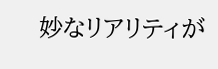妙なリアリティが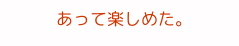あって楽しめた。